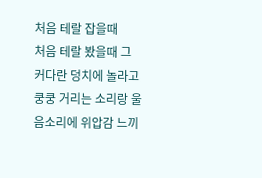처음 테랄 잡을때
처음 테랄 봤을때 그 커다란 덩치에 놀라고 쿵쿵 거리는 소리랑 울음소리에 위압감 느끼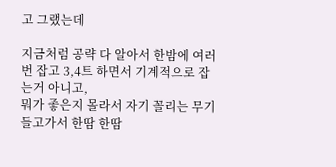고 그랬는데

지금처럼 공략 다 알아서 한밤에 여러번 잡고 3,4트 하면서 기계적으로 잡는거 아니고,
뭐가 좋은지 몰라서 자기 꼴리는 무기 들고가서 한땀 한땀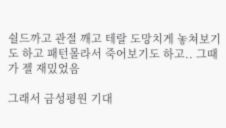쉴드까고 관절 깨고 테랄 도망치게 놓쳐보기도 하고 패턴몰라서 죽어보기도 하고.. 그때가 젤 재밌었음

그래서 금성평원 기대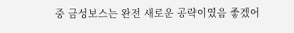중 금성보스는 완전 새로운 공략이였음 좋겠어